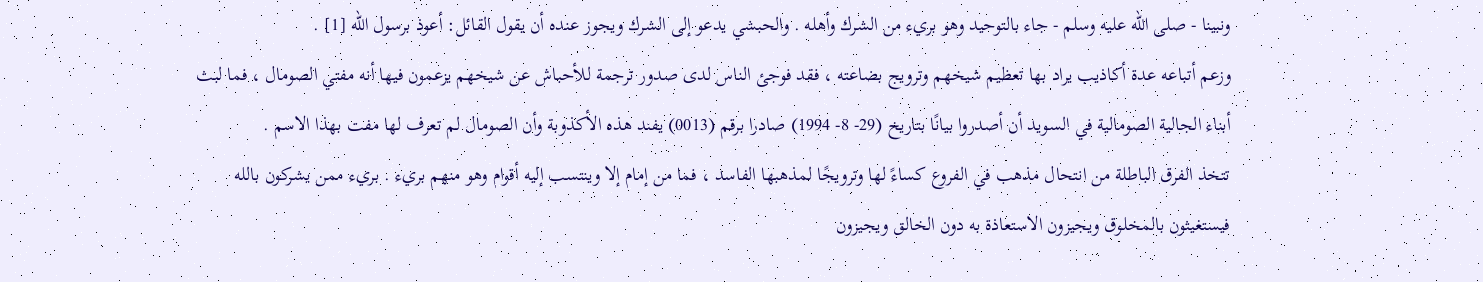ونبينا - صلى الله عليه وسلم - جاء بالتوحيد وهو بريء من الشرك وأهله . والحبشي يدعو إلى الشرك ويجوز عنده أن يقول القائل: أعوذ برسول الله [1] .
وزعم أتباعه عدة أكاذيب يراد بها تعظيم شيخهم وترويج بضاعته ، فقد فوجئ الناس لدى صدور ترجمة للأحباش عن شيخهم يزعمون فيها أنه مفتي الصومال ، فما لبث أبناء الجالية الصومالية في السويد أن أصدروا بيانًا بتاريخ (29- 8- 1994) صادرا برقم (0013) يفند هذه الأكذوبة وأن الصومال لم تعرف لها مفت بهذا الاسم .
تتخذ الفرق الباطلة من انتحال مذهب في الفروع كساءً لها وترويجًا لمذهبها الفاسد ، فما من إمام إلا وينتسب إليه أقوام وهو منهم بريء . بريء ممن يشركون بالله فيستغيثون بالمخلوق ويجيزون الاستعاذة به دون الخالق ويجيزون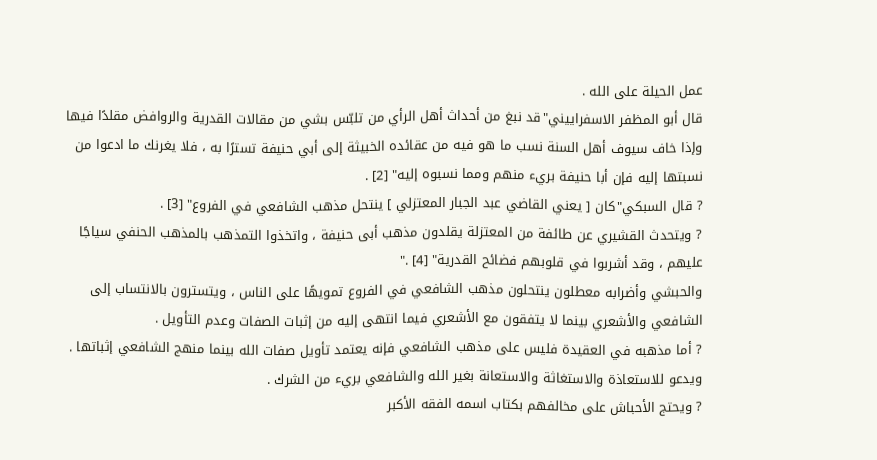عمل الحيلة على الله .
قال أبو المظفر الاسفراييني"قد نبغ من أحداث أهل الرأي من تلبّس بشي من مقالات القدرية والروافض مقلدًا فيها وإذا خاف سيوف أهل السنة نسب ما هو فيه من عقائده الخبيثة إلى أبي حنيفة تسترًا به ، فلا يغرنك ما ادعوا من نسبتها إليه فإن أبا حنيفة بريء منهم ومما نسبوه إليه" [2] .
? قال السبكي"كان [ يعني القاضي عبد الجبار المعتزلي ] ينتحل مذهب الشافعي في الفروع" [3] .
? ويتحدث القشيري عن طائفة من المعتزلة يقلدون مذهب أبى حنيفة ، واتخذوا التمذهب بالمذهب الحنفي سياجًا عليهم ، وقد أشربوا في قلوبهم فضائح القدرية" [4] ."
والحبشي وأضرابه معطلون ينتحلون مذهب الشافعي في الفروع تمويهًا على الناس ، ويتسترون بالانتساب إلى الشافعي والأشعري بينما لا يتفقون مع الأشعري فيما انتهى إليه من إثبات الصفات وعدم التأويل .
? أما مذهبه في العقيدة فليس على مذهب الشافعي فإنه يعتمد تأويل صفات الله بينما منهج الشافعي إثباتها . ويدعو للاستعاذة والاستغاثة والاستعانة بغير الله والشافعي بريء من الشرك .
? ويحتج الأحباش على مخالفهم بكتاب اسمه الفقه الأكبر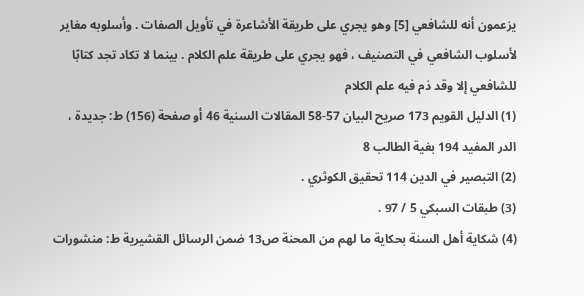يزعمون أنه للشافعي [5] وهو يجري على طريقة الأشاعرة في تأويل الصفات . وأسلوبه مغاير لأسلوب الشافعي في التصنيف ، فهو يجري على طريقة علم الكلام . بينما لا تكاد تجد كتابًا للشافعي إلا وقد ذم فيه علم الكلام
(1) الدليل القويم 173 صريح البيان 57-58 المقالات السنية 46 أو صفحة (156) ط: جديدة ، الدر المفيد 194 بغية الطالب 8
(2) التبصير في الدين 114 تحقيق الكوثري .
(3) طبقات السبكي 5 / 97 .
(4) شكاية أهل السنة بحكاية ما لهم من المحنة ص13 ضمن الرسائل القشيرية ط: منشورات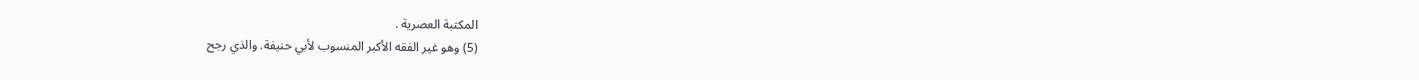المكتبة العصرية .
(5) وهو غير الفقه الأكبر المنسوب لأبي حنيفة. والذي رجح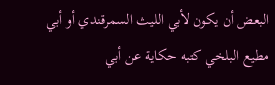البعض أن يكون لأبي الليث السمرقندي أو أبي مطيع البلخي كتبه حكاية عن أبي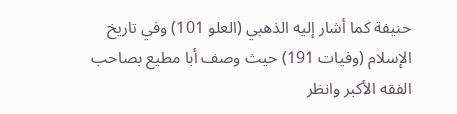حنيفة كما أشار إليه الذهبي (العلو 101) وفي تاريخ الإسلام (وفيات 191) حيث وصف أبا مطيع بصاحب الفقه الأكبر وانظر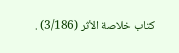كتاب خلاصة الأثر (3/186) .